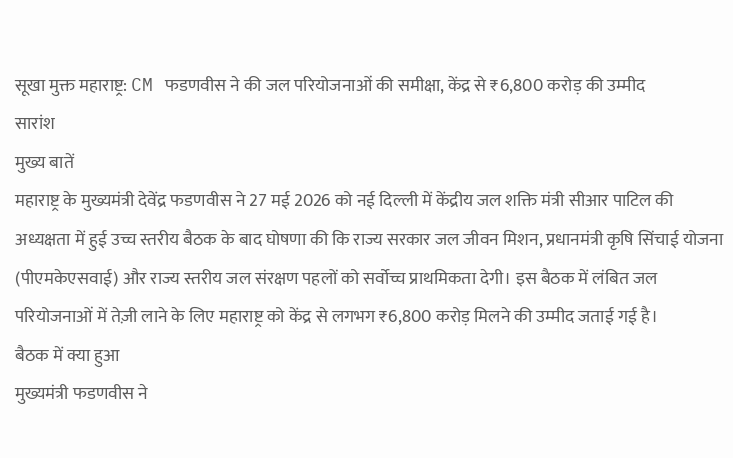सूखा मुक्त महाराष्ट्र: CM फडणवीस ने की जल परियोजनाओं की समीक्षा, केंद्र से ₹6,800 करोड़ की उम्मीद
सारांश
मुख्य बातें
महाराष्ट्र के मुख्यमंत्री देवेंद्र फडणवीस ने 27 मई 2026 को नई दिल्ली में केंद्रीय जल शक्ति मंत्री सीआर पाटिल की अध्यक्षता में हुई उच्च स्तरीय बैठक के बाद घोषणा की कि राज्य सरकार जल जीवन मिशन, प्रधानमंत्री कृषि सिंचाई योजना (पीएमकेएसवाई) और राज्य स्तरीय जल संरक्षण पहलों को सर्वोच्च प्राथमिकता देगी। इस बैठक में लंबित जल परियोजनाओं में तेज़ी लाने के लिए महाराष्ट्र को केंद्र से लगभग ₹6,800 करोड़ मिलने की उम्मीद जताई गई है।
बैठक में क्या हुआ
मुख्यमंत्री फडणवीस ने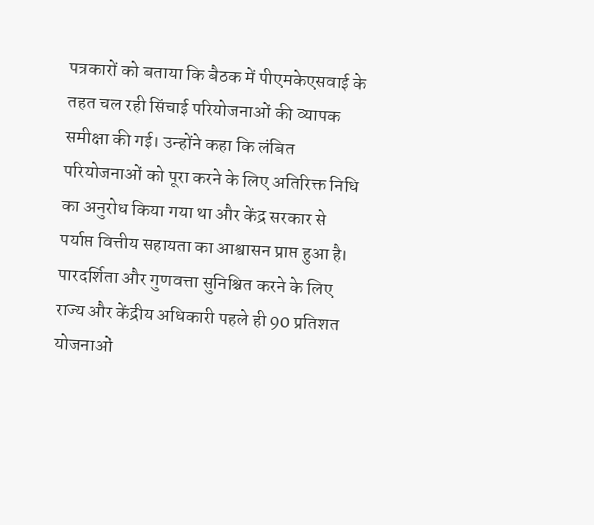पत्रकारों को बताया कि बैठक में पीएमकेएसवाई के तहत चल रही सिंचाई परियोजनाओं की व्यापक समीक्षा की गई। उन्होंने कहा कि लंबित परियोजनाओं को पूरा करने के लिए अतिरिक्त निधि का अनुरोध किया गया था और केंद्र सरकार से पर्याप्त वित्तीय सहायता का आश्वासन प्राप्त हुआ है। पारदर्शिता और गुणवत्ता सुनिश्चित करने के लिए राज्य और केंद्रीय अधिकारी पहले ही 90 प्रतिशत योजनाओं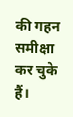की गहन समीक्षा कर चुके हैं।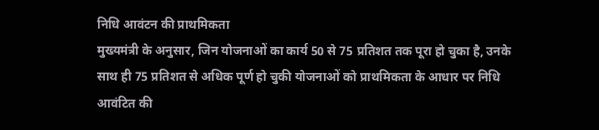निधि आवंटन की प्राथमिकता
मुख्यमंत्री के अनुसार, जिन योजनाओं का कार्य 50 से 75 प्रतिशत तक पूरा हो चुका है, उनके साथ ही 75 प्रतिशत से अधिक पूर्ण हो चुकी योजनाओं को प्राथमिकता के आधार पर निधि आवंटित की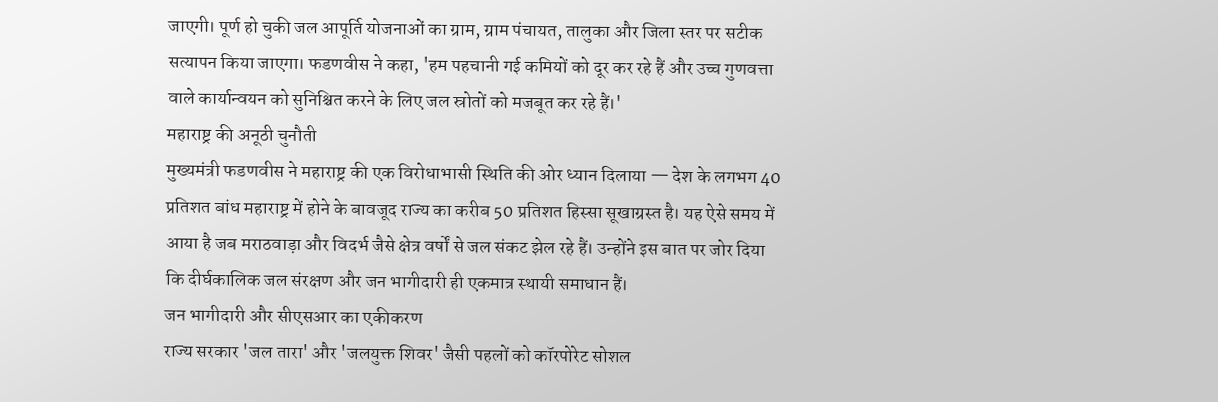जाएगी। पूर्ण हो चुकी जल आपूर्ति योजनाओं का ग्राम, ग्राम पंचायत, तालुका और जिला स्तर पर सटीक सत्यापन किया जाएगा। फडणवीस ने कहा, 'हम पहचानी गई कमियों को दूर कर रहे हैं और उच्च गुणवत्ता वाले कार्यान्वयन को सुनिश्चित करने के लिए जल स्रोतों को मजबूत कर रहे हैं।'
महाराष्ट्र की अनूठी चुनौती
मुख्यमंत्री फडणवीस ने महाराष्ट्र की एक विरोधाभासी स्थिति की ओर ध्यान दिलाया — देश के लगभग 40 प्रतिशत बांध महाराष्ट्र में होने के बावजूद राज्य का करीब 50 प्रतिशत हिस्सा सूखाग्रस्त है। यह ऐसे समय में आया है जब मराठवाड़ा और विदर्भ जैसे क्षेत्र वर्षों से जल संकट झेल रहे हैं। उन्होंने इस बात पर जोर दिया कि दीर्घकालिक जल संरक्षण और जन भागीदारी ही एकमात्र स्थायी समाधान हैं।
जन भागीदारी और सीएसआर का एकीकरण
राज्य सरकार 'जल तारा' और 'जलयुक्त शिवर' जैसी पहलों को कॉरपोरेट सोशल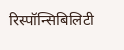रिस्पॉन्सिबिलिटी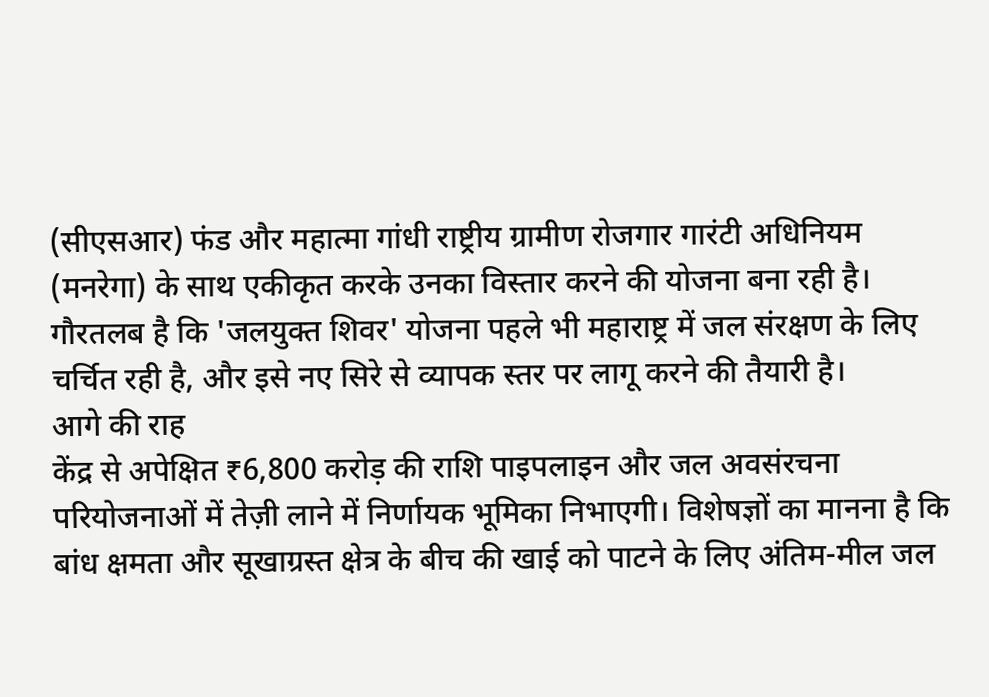(सीएसआर) फंड और महात्मा गांधी राष्ट्रीय ग्रामीण रोजगार गारंटी अधिनियम (मनरेगा) के साथ एकीकृत करके उनका विस्तार करने की योजना बना रही है। गौरतलब है कि 'जलयुक्त शिवर' योजना पहले भी महाराष्ट्र में जल संरक्षण के लिए चर्चित रही है, और इसे नए सिरे से व्यापक स्तर पर लागू करने की तैयारी है।
आगे की राह
केंद्र से अपेक्षित ₹6,800 करोड़ की राशि पाइपलाइन और जल अवसंरचना परियोजनाओं में तेज़ी लाने में निर्णायक भूमिका निभाएगी। विशेषज्ञों का मानना है कि बांध क्षमता और सूखाग्रस्त क्षेत्र के बीच की खाई को पाटने के लिए अंतिम-मील जल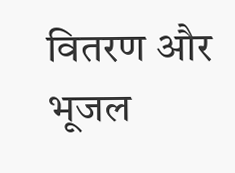वितरण और भूजल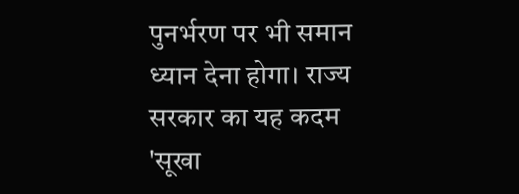पुनर्भरण पर भी समान ध्यान देना होगा। राज्य सरकार का यह कदम 'सूखा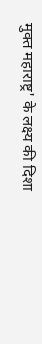मुक्त महाराष्ट्र' के लक्ष्य की दिशा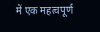में एक महत्वपूर्ण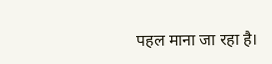पहल माना जा रहा है।